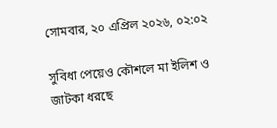সোমবার, ২০ এপ্রিল ২০২৬, ০২:০২

সুবিধা পেয়েও কৌশলে মা ইলিশ ও জাটকা ধরছে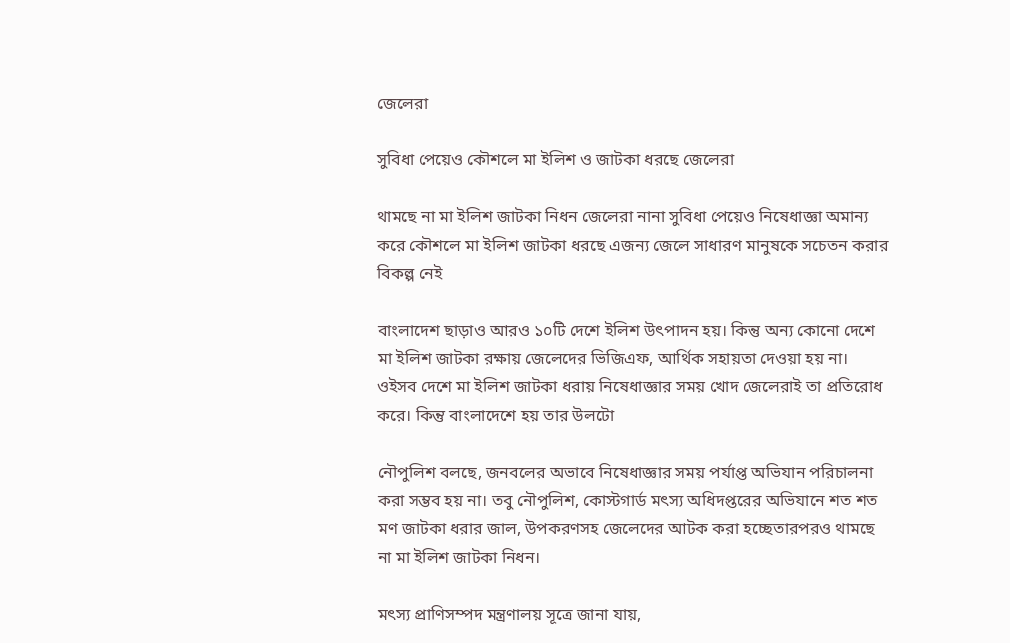জেলেরা

সুবিধা পেয়েও কৌশলে মা ইলিশ ও জাটকা ধরছে জেলেরা

থামছে না মা ইলিশ জাটকা নিধন জেলেরা নানা সুবিধা পেয়েও নিষেধাজ্ঞা অমান্য করে কৌশলে মা ইলিশ জাটকা ধরছে এজন্য জেলে সাধারণ মানুষকে সচেতন করার বিকল্প নেই

বাংলাদেশ ছাড়াও আরও ১০টি দেশে ইলিশ উৎপাদন হয়। কিন্তু অন্য কোনো দেশে মা ইলিশ জাটকা রক্ষায় জেলেদের ভিজিএফ, আর্থিক সহায়তা দেওয়া হয় না। ওইসব দেশে মা ইলিশ জাটকা ধরায় নিষেধাজ্ঞার সময় খোদ জেলেরাই তা প্রতিরোধ করে। কিন্তু বাংলাদেশে হয় তার উলটো

নৌপুলিশ বলছে, জনবলের অভাবে নিষেধাজ্ঞার সময় পর্যাপ্ত অভিযান পরিচালনা করা সম্ভব হয় না। তবু নৌপুলিশ, কোস্টগার্ড মৎস্য অধিদপ্তরের অভিযানে শত শত মণ জাটকা ধরার জাল, উপকরণসহ জেলেদের আটক করা হচ্ছেতারপরও থামছে না মা ইলিশ জাটকা নিধন।

মৎস্য প্রাণিসম্পদ মন্ত্রণালয় সূত্রে জানা যায়,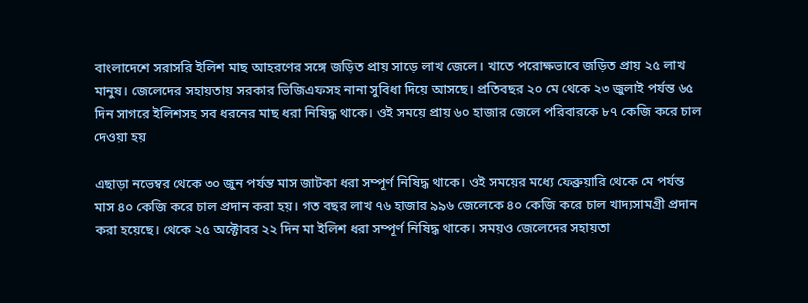বাংলাদেশে সরাসরি ইলিশ মাছ আহরণের সঙ্গে জড়িত প্রায় সাড়ে লাখ জেলে। খাতে পরোক্ষভাবে জড়িত প্রায় ২৫ লাখ মানুষ। জেলেদের সহায়তায় সরকার ভিজিএফসহ নানা সুবিধা দিয়ে আসছে। প্রতিবছর ২০ মে থেকে ২৩ জুলাই পর্যন্ত ৬৫ দিন সাগরে ইলিশসহ সব ধরনের মাছ ধরা নিষিদ্ধ থাকে। ওই সময়ে প্রায় ৬০ হাজার জেলে পরিবারকে ৮৭ কেজি করে চাল দেওয়া হয়

এছাড়া নভেম্বর থেকে ৩০ জুন পর্যন্ত মাস জাটকা ধরা সম্পূর্ণ নিষিদ্ধ থাকে। ওই সময়ের মধ্যে ফেব্রুয়ারি থেকে মে পর্যন্ত মাস ৪০ কেজি করে চাল প্রদান করা হয়। গত বছর লাখ ৭৬ হাজার ৯৯৬ জেলেকে ৪০ কেজি করে চাল খাদ্যসামগ্রী প্রদান করা হয়েছে। থেকে ২৫ অক্টোবর ২২ দিন মা ইলিশ ধরা সম্পূর্ণ নিষিদ্ধ থাকে। সময়ও জেলেদের সহায়তা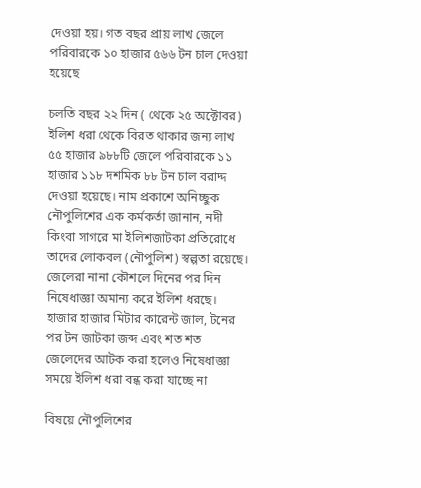দেওয়া হয়। গত বছর প্রায় লাখ জেলে পরিবারকে ১০ হাজার ৫৬৬ টন চাল দেওয়া হয়েছে

চলতি বছর ২২ দিন ( থেকে ২৫ অক্টোবর) ইলিশ ধরা থেকে বিরত থাকার জন্য লাখ ৫৫ হাজার ৯৮৮টি জেলে পরিবারকে ১১ হাজার ১১৮ দশমিক ৮৮ টন চাল বরাদ্দ দেওয়া হয়েছে। নাম প্রকাশে অনিচ্ছুক নৌপুলিশের এক কর্মকর্তা জানান, নদী কিংবা সাগরে মা ইলিশজাটকা প্রতিরোধে তাদের লোকবল (নৌপুলিশ) স্বল্পতা রয়েছে। জেলেরা নানা কৌশলে দিনের পর দিন নিষেধাজ্ঞা অমান্য করে ইলিশ ধরছে। হাজার হাজার মিটার কারেন্ট জাল, টনের পর টন জাটকা জব্দ এবং শত শত জেলেদের আটক করা হলেও নিষেধাজ্ঞা সময়ে ইলিশ ধরা বন্ধ করা যাচ্ছে না

বিষয়ে নৌপুলিশের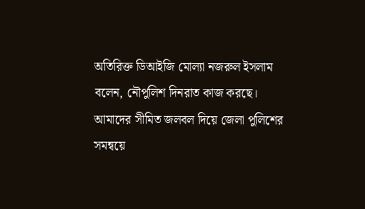অতিরিক্ত ডিআইজি মোল্যা নজরুল ইসলাম বলেন, নৌপুলিশ দিনরাত কাজ করছে। আমাদের সীমিত জলবল দিয়ে জেলা পুলিশের সমন্বয়ে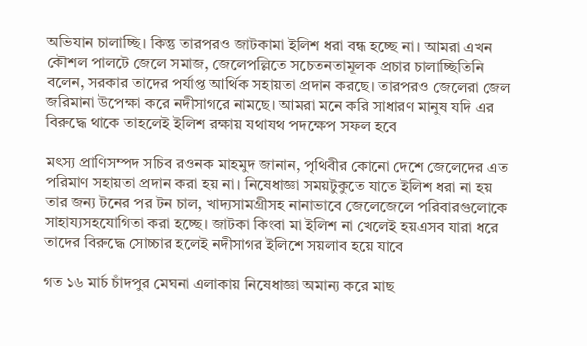অভিযান চালাচ্ছি। কিন্তু তারপরও জাটকামা ইলিশ ধরা বন্ধ হচ্ছে না। আমরা এখন কৌশল পালটে জেলে সমাজ, জেলেপল্লিতে সচেতনতামূলক প্রচার চালাচ্ছিতিনি বলেন, সরকার তাদের পর্যাপ্ত আর্থিক সহায়তা প্রদান করছে। তারপরও জেলেরা জেল জরিমানা উপেক্ষা করে নদীসাগরে নামছে। আমরা মনে করি সাধারণ মানুষ যদি এর বিরুদ্ধে থাকে তাহলেই ইলিশ রক্ষায় যথাযথ পদক্ষেপ সফল হবে

মৎস্য প্রাণিসম্পদ সচিব রওনক মাহমুদ জানান, পৃথিবীর কোনো দেশে জেলেদের এত পরিমাণ সহায়তা প্রদান করা হয় না। নিষেধাজ্ঞা সময়টুকুতে যাতে ইলিশ ধরা না হয় তার জন্য টনের পর টন চাল, খাদ্যসামগ্রীসহ নানাভাবে জেলেজেলে পরিবারগুলোকে সাহায্যসহযোগিতা করা হচ্ছে। জাটকা কিংবা মা ইলিশ না খেলেই হয়এসব যারা ধরে তাদের বিরুদ্ধে সোচ্চার হলেই নদীসাগর ইলিশে সয়লাব হয়ে যাবে

গত ১৬ মার্চ চাঁদপুর মেঘনা এলাকায় নিষেধাজ্ঞা অমান্য করে মাছ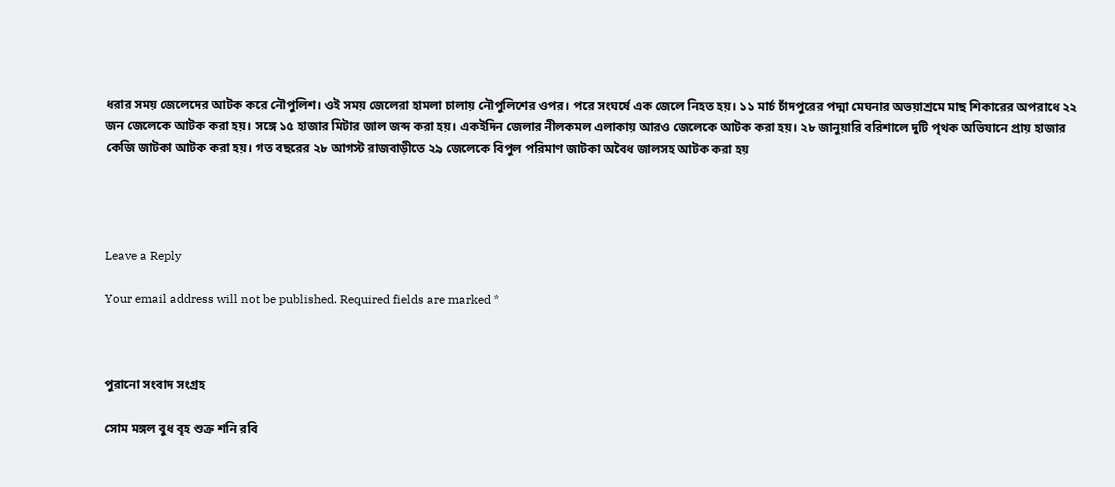ধরার সময় জেলেদের আটক করে নৌপুলিশ। ওই সময় জেলেরা হামলা চালায় নৌপুলিশের ওপর। পরে সংঘর্ষে এক জেলে নিহত হয়। ১১ মার্চ চাঁদপুরের পদ্মা মেঘনার অভয়াশ্রমে মাছ শিকারের অপরাধে ২২ জন জেলেকে আটক করা হয়। সঙ্গে ১৫ হাজার মিটার জাল জব্দ করা হয়। একইদিন জেলার নীলকমল এলাকায় আরও জেলেকে আটক করা হয়। ২৮ জানুয়ারি বরিশালে দুটি পৃথক অভিযানে প্রায় হাজার কেজি জাটকা আটক করা হয়। গত বছরের ২৮ আগস্ট রাজবাড়ীতে ২৯ জেলেকে বিপুল পরিমাণ জাটকা অবৈধ জালসহ আটক করা হয়




Leave a Reply

Your email address will not be published. Required fields are marked *



পুরানো সংবাদ সংগ্রহ

সোম মঙ্গল বুধ বৃহ শুক্র শনি রবি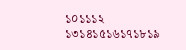১০১১১২
১৩১৪১৫১৬১৭১৮১৯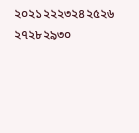২০২১২২২৩২৪২৫২৬
২৭২৮২৯৩০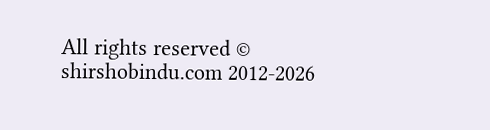All rights reserved © shirshobindu.com 2012-2026